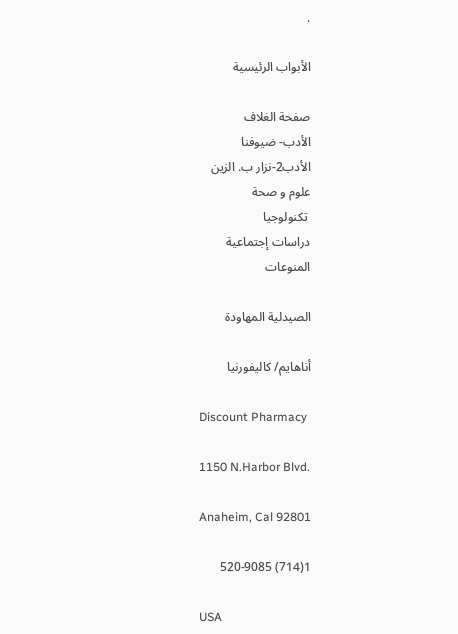.

الأبواب الرئيسية

صفحة الغلاف
الأدب- ضيوفنا
الأدب2-نزار ب. الزين
علوم و صحة
 تكنولوجيا
دراسات إجتماعية
المنوعات

الصيدلية المهاودة

أناهايم/ كاليفورنيا

Discount Pharmacy

1150 N.Harbor Blvd.

Anaheim, Cal 92801

1(714) 520-9085

USA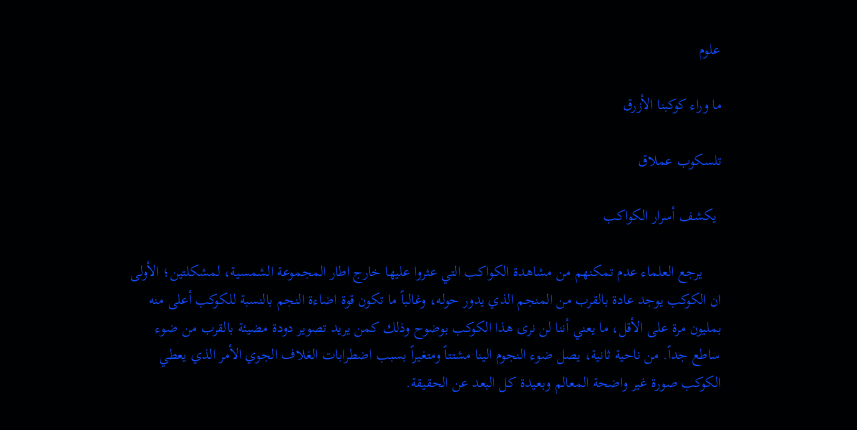علوم

ما وراء كوكبنا الأزرق

تلسكوب عملاق

 يكشف أسرار الكواكب

     يرجع العلماء عدم تمكنهم من مشاهدة الكواكب التي عثروا عليها خارج اطار المجموعة الشمسية، لمشكلتين؛ الأولى ان الكوكب يوجد عادة بالقرب من المنجم الذي يدور حوله، وغالباً ما تكون قوة اضاءة النجم بالنسبة للكوكب أعلى منه بمليون مرة على الأقل، ما يعني أننا لن نرى هذا الكوكب بوضوح وذلك كمن يريد تصوير دودة مضيئة بالقرب من ضوء ساطع جداً. من ناحية ثانية، يصل ضوء النجوم الينا مشتتاً ومتغيراً بسبب اضطرابات الغلاف الجوي الأمر الذي يعطي الكوكب صورة غير واضحة المعالم وبعيدة كل البعد عن الحقيقة.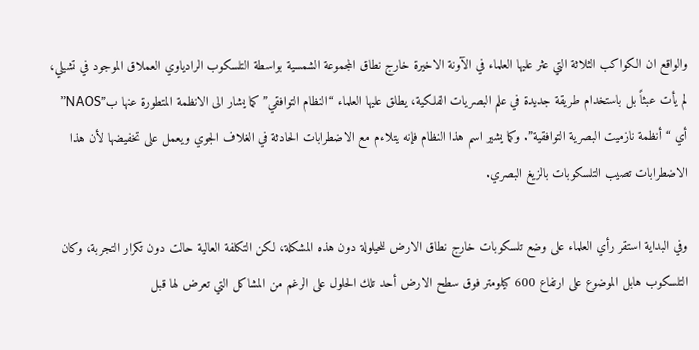والواقع ان الكواكب الثلاثة التي عثر عليها العلماء في الآونة الاخيرة خارج نطاق المجموعة الشمسية بواسطة التلسكوب الرادياوي العملاق الموجود في تشيلي، لم يأت عبثاً بل باستخدام طريقة جديدة في علم البصريات الفلكية، يطلق عليها العلماء “النظام التوافقي” كما يشار الى الانظمة المتطورة عنها ب”NAOS” أي “أنظمة نازميت البصرية التوافقية”. وكما يشير اسم هذا النظام فإنه يتلاءم مع الاضطرابات الحادثة في الغلاف الجوي ويعمل على تخفيضها لأن هذا الاضطرابات تصيب التلسكوبات بالزيغ البصري.

وفي البداية استقر رأي العلماء على وضع تلسكوبات خارج نطاق الارض للحيلولة دون هذه المشكلة، لكن التكلفة العالية حالت دون تكرار التجربة، وكان التلسكوب هابل الموضوع على ارتفاع 600 كيلومتر فوق سطح الارض أحد تلك الحلول على الرغم من المشاكل التي تعرض لها قبل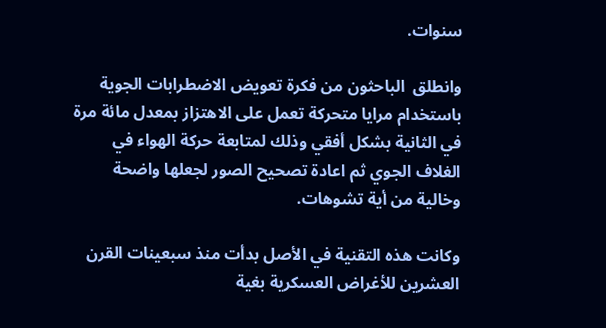سنوات.

وانطلق  الباحثون من فكرة تعويض الاضطرابات الجوية باستخدام مرايا متحركة تعمل على الاهتزاز بمعدل مائة مرة في الثانية بشكل أفقي وذلك لمتابعة حركة الهواء في الغلاف الجوي ثم اعادة تصحيح الصور لجعلها واضحة وخالية من أية تشوهات.

وكانت هذه التقنية في الأصل بدأت منذ سبعينات القرن العشرين للأغراض العسكرية بغية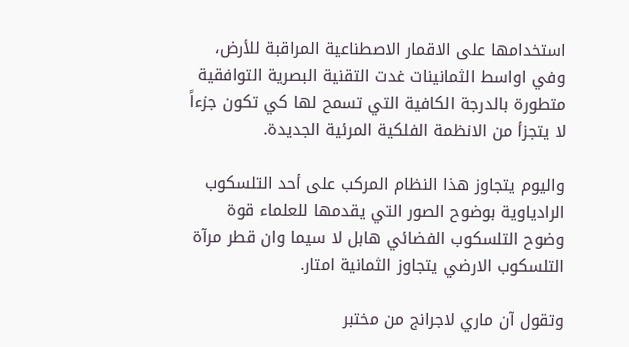استخدامها على الاقمار الاصطناعية المراقبة للأرض، وفي اواسط الثمانينات غدت التقنية البصرية التوافقية متطورة بالدرجة الكافية التي تسمح لها كي تكون جزءاً لا يتجزأ من الانظمة الفلكية المرئية الجديدة.

واليوم يتجاوز هذا النظام المركب على أحد التلسكوب الرادياوية بوضوح الصور التي يقدمها للعلماء قوة وضوح التلسكوب الفضائي هابل لا سيما وان قطر مرآة التلسكوب الارضي يتجاوز الثمانية امتار.

وتقول آن ماري لاجرانج من مختبر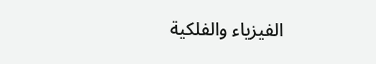الفيزياء والفلكية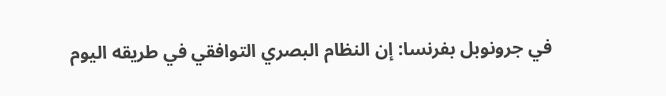في جرونوبل بفرنسا: إن النظام البصري التوافقي في طريقه اليوم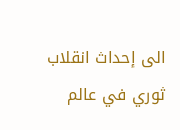الى إحداث انقلاب ثوري في عالم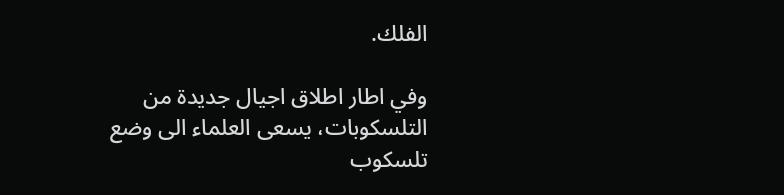الفلك.

وفي اطار اطلاق اجيال جديدة من التلسكوبات، يسعى العلماء الى وضع تلسكوب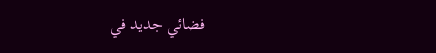فضائي جديد في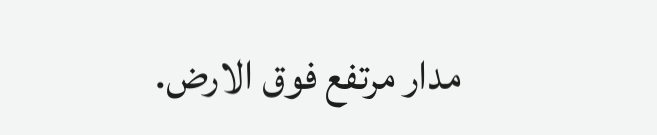مدار مرتفع فوق الارض.